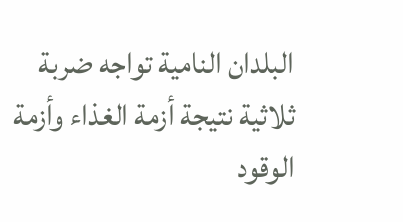البلدان النامية تواجه ضربة ثلاثية نتيجة أزمة الغذاء وأزمة الوقود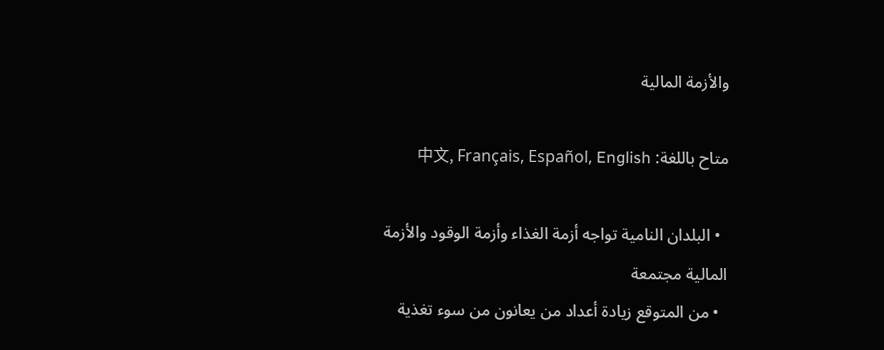والأزمة المالية

متاح باللغة: 中文, Français, Español, English

  • البلدان النامية تواجه أزمة الغذاء وأزمة الوقود والأزمة المالية مجتمعة
  • من المتوقع زيادة أعداد من يعانون من سوء تغذية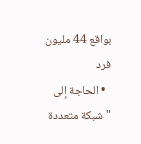بواقع 44 مليون فرد
  • الحاجة إلى "شبكة متعددة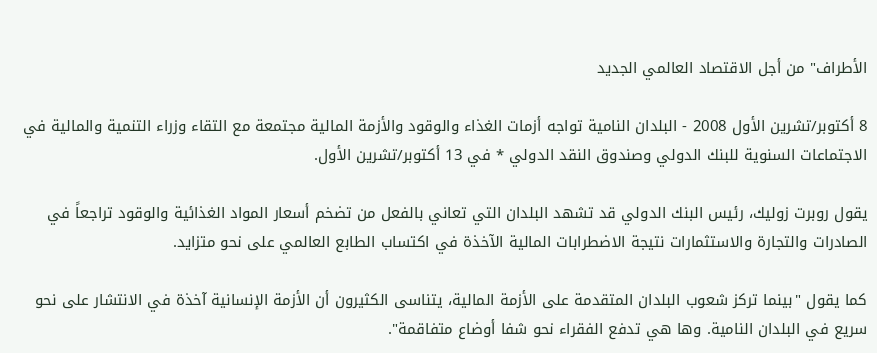الأطراف" من أجل الاقتصاد العالمي الجديد

8 أكتوبر/تشرين الأول 2008 - البلدان النامية تواجه أزمات الغذاء والوقود والأزمة المالية مجتمعة مع التقاء وزراء التنمية والمالية في الاجتماعات السنوية للبنك الدولي وصندوق النقد الدولي * في 13 أكتوبر/تشرين الأول.

يقول روبرت زوليك، رئيس البنك الدولي قد تشهد البلدان التي تعاني بالفعل من تضخم أسعار المواد الغذائية والوقود تراجعاً في الصادرات والتجارة والاستثمارات نتيجة الاضطرابات المالية الآخذة في اكتساب الطابع العالمي على نحو متزايد.

كما يقول "بينما تركز شعوب البلدان المتقدمة على الأزمة المالية، يتناسى الكثيرون أن الأزمة الإنسانية آخذة في الانتشار على نحو سريع في البلدان النامية. وها هي تدفع الفقراء نحو شفا أوضاع متفاقمة".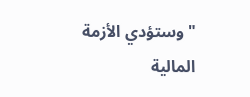"وستؤدي الأزمة المالية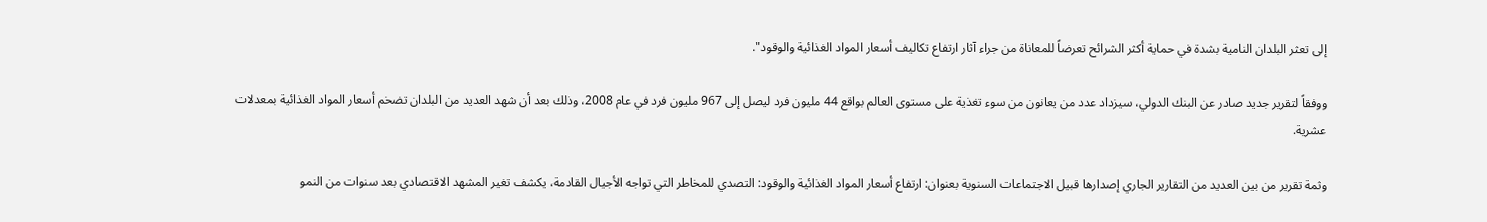إلى تعثر البلدان النامية بشدة في حماية أكثر الشرائح تعرضاً للمعاناة من جراء آثار ارتفاع تكاليف أسعار المواد الغذائية والوقود".

ووفقاً لتقرير جديد صادر عن البنك الدولي، سيزداد عدد من يعانون من سوء تغذية على مستوى العالم بواقع 44 مليون فرد ليصل إلى 967 مليون فرد في عام 2008، وذلك بعد أن شهد العديد من البلدان تضخم أسعار المواد الغذائية بمعدلات عشرية.

وثمة تقرير من بين العديد من التقارير الجاري إصدارها قبيل الاجتماعات السنوية بعنوان: ارتفاع أسعار المواد الغذائية والوقود: التصدي للمخاطر التي تواجه الأجيال القادمة، يكشف تغير المشهد الاقتصادي بعد سنوات من النمو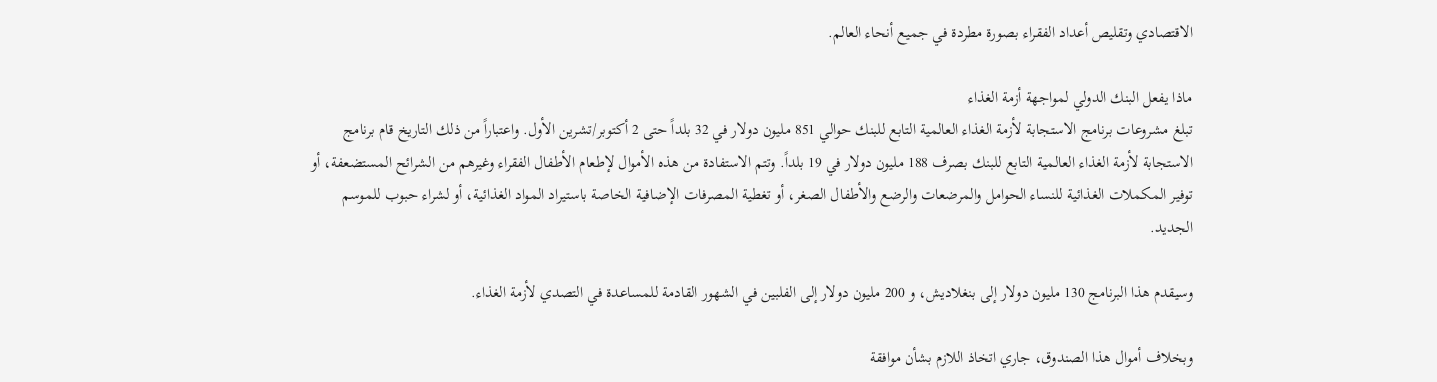الاقتصادي وتقليص أعداد الفقراء بصورة مطردة في جميع أنحاء العالم.

ماذا يفعل البنك الدولي لمواجهة أزمة الغذاء
تبلغ مشروعات برنامج الاستجابة لأزمة الغذاء العالمية التابع للبنك حوالي 851 مليون دولار في 32 بلداً حتى 2 أكتوبر/تشرين الأول. واعتباراً من ذلك التاريخ قام برنامج الاستجابة لأزمة الغذاء العالمية التابع للبنك بصرف 188 مليون دولار في 19 بلداً. وتتم الاستفادة من هذه الأموال لإطعام الأطفال الفقراء وغيرهم من الشرائح المستضعفة، أو توفير المكملات الغذائية للنساء الحوامل والمرضعات والرضع والأطفال الصغر، أو تغطية المصرفات الإضافية الخاصة باستيراد المواد الغذائية، أو لشراء حبوب للموسم الجديد.

وسيقدم هذا البرنامج 130 مليون دولار إلى بنغلاديش، و 200 مليون دولار إلى الفلبين في الشهور القادمة للمساعدة في التصدي لأزمة الغذاء.

وبخلاف أموال هذا الصندوق، جاري اتخاذ اللازم بشأن موافقة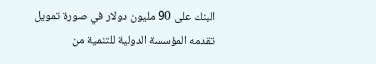البنك على 90 مليون دولار في صورة تمويل تقدمه المؤسسة الدولية للتنمية من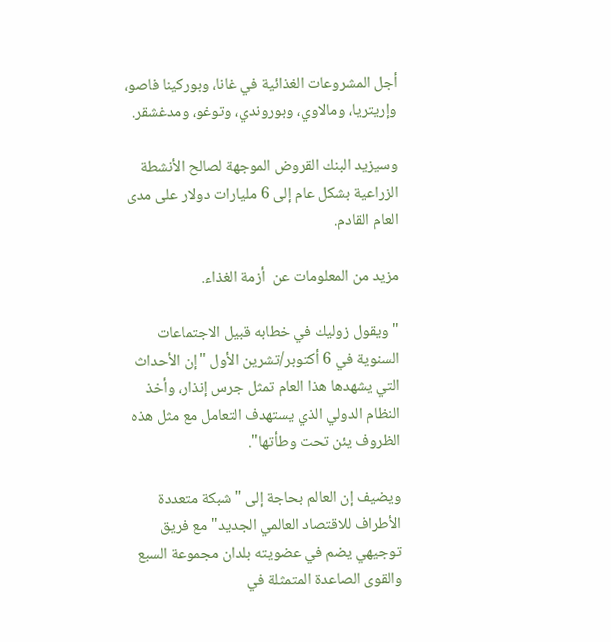أجل المشروعات الغذائية في غانا، وبوركينا فاصو، وإريتريا، ومالاوي، وبوروندي، وتوغو، ومدغشقر.

وسيزيد البنك القروض الموجهة لصالح الأنشطة الزراعية بشكل عام إلى 6 مليارات دولار على مدى العام القادم.

مزيد من المعلومات عن  أزمة الغذاء.

"ويقول زوليك في خطابه قبيل الاجتماعات السنوية في 6 أكتوبر/تشرين الأول "إن الأحداث التي يشهدها هذا العام تمثل جرس إنذار، وأخذ النظام الدولي الذي يستهدف التعامل مع مثل هذه الظروف يئن تحت وطأتها".

ويضيف إن العالم بحاجة إلى "شبكة متعددة الأطراف للاقتصاد العالمي الجديد" مع فريق توجيهي يضم في عضويته بلدان مجموعة السبع والقوى الصاعدة المتمثلة في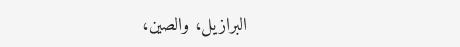البرازيل، والصين،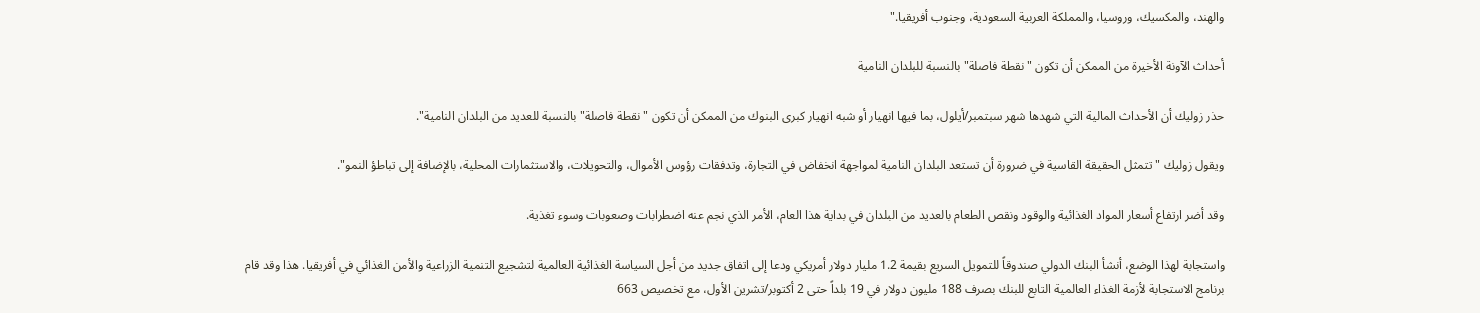والهند، والمكسيك، وروسيا، والمملكة العربية السعودية، وجنوب أفريقيا."

أحداث الآونة الأخيرة من الممكن أن تكون "نقطة فاصلة" بالنسبة للبلدان النامية

حذر زوليك أن الأحداث المالية التي شهدها شهر سبتمبر/أيلول، بما فيها انهيار أو شبه انهيار كبرى البنوك من الممكن أن تكون "نقطة فاصلة" بالنسبة للعديد من البلدان النامية".

ويقول زوليك "تتمثل الحقيقة القاسية في ضرورة أن تستعد البلدان النامية لمواجهة انخفاض في التجارة، وتدفقات رؤوس الأموال، والتحويلات، والاستثمارات المحلية، بالإضافة إلى تباطؤ النمو".

وقد أضر ارتفاع أسعار المواد الغذائية والوقود ونقص الطعام بالعديد من البلدان في بداية هذا العام، الأمر الذي نجم عنه اضطرابات وصعوبات وسوء تغذية.

واستجابة لهذا الوضع، أنشأ البنك الدولي صندوقاً للتمويل السريع بقيمة 1.2 مليار دولار أمريكي ودعا إلى اتفاق جديد من أجل السياسة الغذائية العالمية لتشجيع التنمية الزراعية والأمن الغذائي في أفريقيا. هذا وقد قام برنامج الاستجابة لأزمة الغذاء العالمية التابع للبنك بصرف 188 مليون دولار في 19 بلداً حتى 2 أكتوبر/تشرين الأول، مع تخصيص 663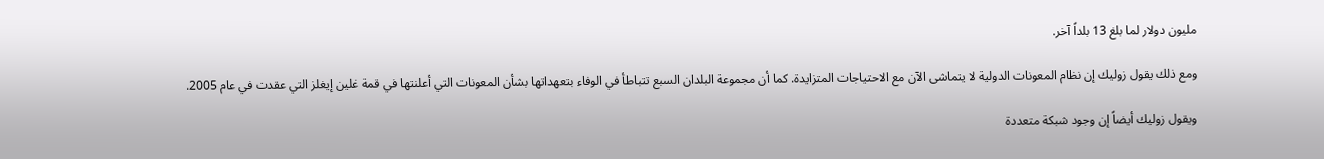مليون دولار لما بلغ 13 بلداً آخر.

ومع ذلك يقول زوليك إن نظام المعونات الدولية لا يتماشى الآن مع الاحتياجات المتزايدة. كما أن مجموعة البلدان السبع تتباطأ في الوفاء بتعهداتها بشأن المعونات التي أعلنتها في قمة غلين إيغلز التي عقدت في عام 2005.

ويقول زوليك أيضاً إن وجود شبكة متعددة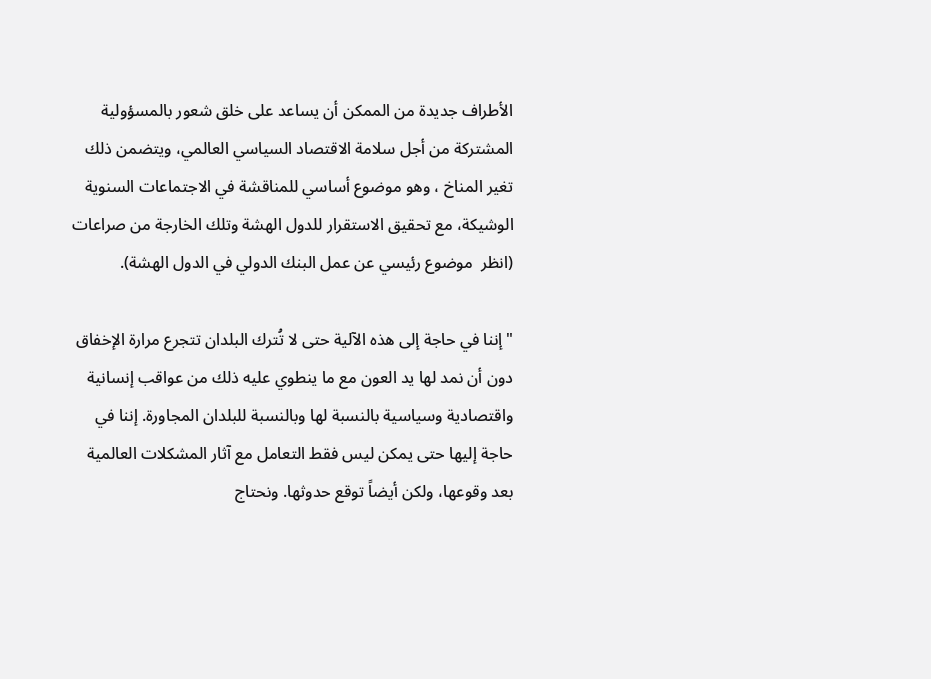الأطراف جديدة من الممكن أن يساعد على خلق شعور بالمسؤولية المشتركة من أجل سلامة الاقتصاد السياسي العالمي، ويتضمن ذلك  تغير المناخ ، وهو موضوع أساسي للمناقشة في الاجتماعات السنوية الوشيكة، مع تحقيق الاستقرار للدول الهشة وتلك الخارجة من صراعات (انظر  موضوع رئيسي عن عمل البنك الدولي في الدول الهشة).

"إننا في حاجة إلى هذه الآلية حتى لا تُترك البلدان تتجرع مرارة الإخفاق دون أن نمد لها يد العون مع ما ينطوي عليه ذلك من عواقب إنسانية واقتصادية وسياسية بالنسبة لها وبالنسبة للبلدان المجاورة. إننا في حاجة إليها حتى يمكن ليس فقط التعامل مع آثار المشكلات العالمية بعد وقوعها، ولكن أيضاً توقع حدوثها. ونحتاج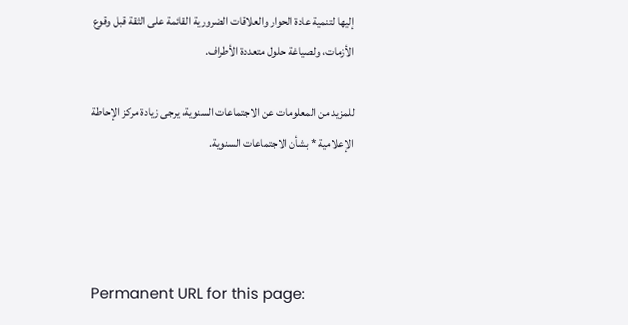إليها لتنمية عادة الحوار والعلاقات الضرورية القائمة على الثقة قبل وقوع الأزمات، ولصياغة حلول متعددة الأطراف.

للمزيد من المعلومات عن الاجتماعات السنوية، يرجى زيادة مركز الإحاطة الإعلامية * بشأن الاجتماعات السنوية.




Permanent URL for this page: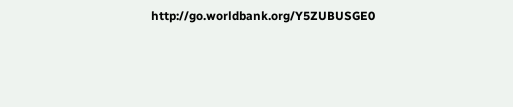http://go.worldbank.org/Y5ZUBUSGE0